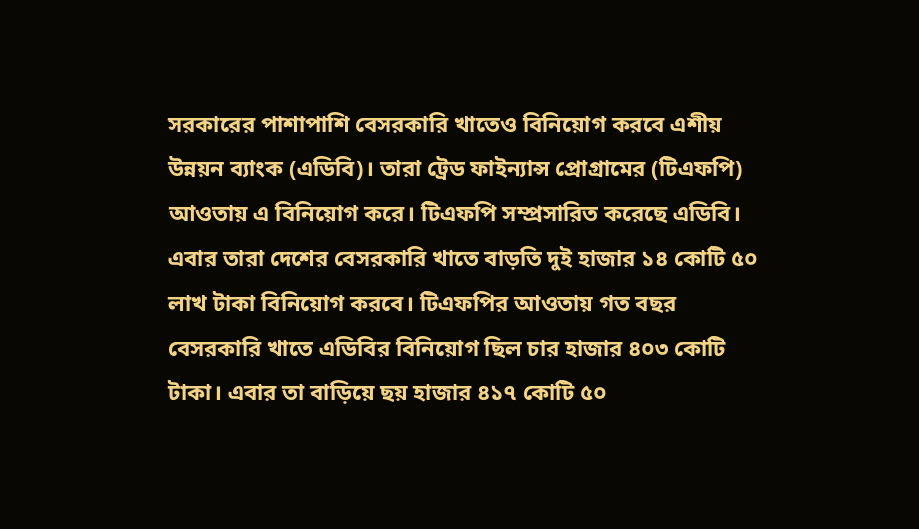সরকারের পাশাপাশি বেসরকারি খাতেও বিনিয়োগ করবে এশীয় উন্নয়ন ব্যাংক (এডিবি)। তারা ট্রেড ফাইন্যান্স প্রোগ্রামের (টিএফপি) আওতায় এ বিনিয়োগ করে। টিএফপি সম্প্রসারিত করেছে এডিবি। এবার তারা দেশের বেসরকারি খাতে বাড়তি দুই হাজার ১৪ কোটি ৫০ লাখ টাকা বিনিয়োগ করবে। টিএফপির আওতায় গত বছর বেসরকারি খাতে এডিবির বিনিয়োগ ছিল চার হাজার ৪০৩ কোটি টাকা। এবার তা বাড়িয়ে ছয় হাজার ৪১৭ কোটি ৫০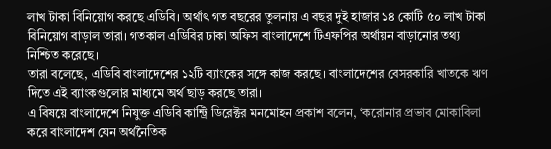লাখ টাকা বিনিয়োগ করছে এডিবি। অর্থাৎ গত বছরের তুলনায় এ বছর দুই হাজার ১৪ কোটি ৫০ লাখ টাকা বিনিয়োগ বাড়াল তারা। গতকাল এডিবির ঢাকা অফিস বাংলাদেশে টিএফপির অর্থায়ন বাড়ানোর তথ্য নিশ্চিত করেছে।
তারা বলেছে, এডিবি বাংলাদেশের ১২টি ব্যাংকের সঙ্গে কাজ করছে। বাংলাদেশের বেসরকারি খাতকে ঋণ দিতে এই ব্যাংকগুলোর মাধ্যমে অর্থ ছাড় করছে তারা।
এ বিষয়ে বাংলাদেশে নিযুক্ত এডিবি কান্ট্রি ডিরেক্টর মনমোহন প্রকাশ বলেন, ‘করোনার প্রভাব মোকাবিলা করে বাংলাদেশ যেন অর্থনৈতিক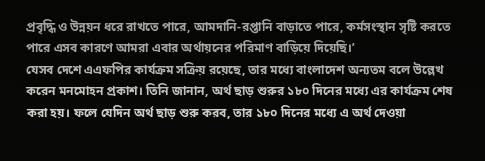প্রবৃদ্ধি ও উন্নয়ন ধরে রাখতে পারে, আমদানি-রপ্তানি বাড়াতে পারে, কর্মসংস্থান সৃষ্টি করতে পারে এসব কারণে আমরা এবার অর্থায়নের পরিমাণ বাড়িয়ে দিয়েছি।’
যেসব দেশে এএফপির কার্যক্রম সক্রিয় রয়েছে, তার মধ্যে বাংলাদেশ অন্যতম বলে উল্লেখ করেন মনমোহন প্রকাশ। তিনি জানান, অর্থ ছাড় শুরুর ১৮০ দিনের মধ্যে এর কার্যক্রম শেষ করা হয়। ফলে যেদিন অর্থ ছাড় শুরু করব, তার ১৮০ দিনের মধ্যে এ অর্থ দেওয়া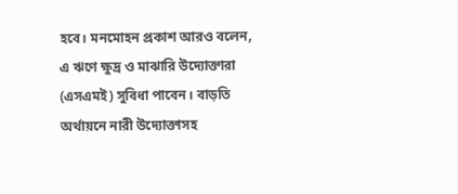হবে। মনমোহন প্রকাশ আরও বলেন, এ ঋণে ক্ষুদ্র ও মাঝারি উদ্যোক্তারা (এসএমই) সুবিধা পাবেন। বাড়তি অর্থায়নে নারী উদ্যোক্তাসহ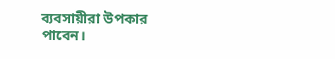ব্যবসায়ীরা উপকার পাবেন।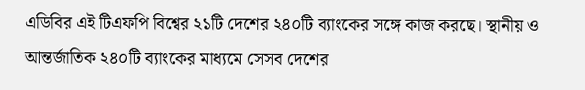এডিবির এই টিএফপি বিশ্বের ২১টি দেশের ২৪০টি ব্যাংকের সঙ্গে কাজ করছে। স্থানীয় ও আন্তর্জাতিক ২৪০টি ব্যাংকের মাধ্যমে সেসব দেশের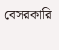বেসরকারি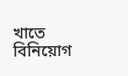খাতে বিনিয়োগ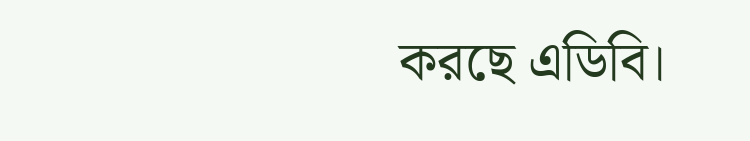করছে এডিবি।